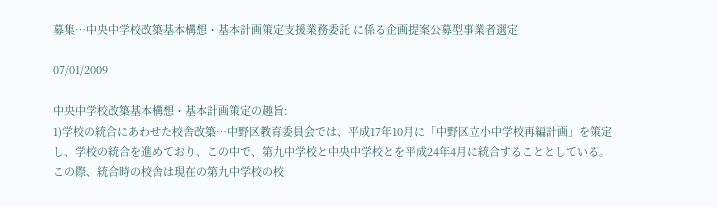募集…中央中学校改築基本構想・基本計画策定支援業務委託 に係る企画提案公募型事業者選定

07/01/2009

中央中学校改築基本構想・基本計画策定の趣旨:
1)学校の統合にあわせた校舎改築…中野区教育委員会では、平成17年10月に「中野区立小中学校再編計画」を策定し、学校の統合を進めており、この中で、第九中学校と中央中学校とを平成24年4月に統合することとしている。この際、統合時の校舎は現在の第九中学校の校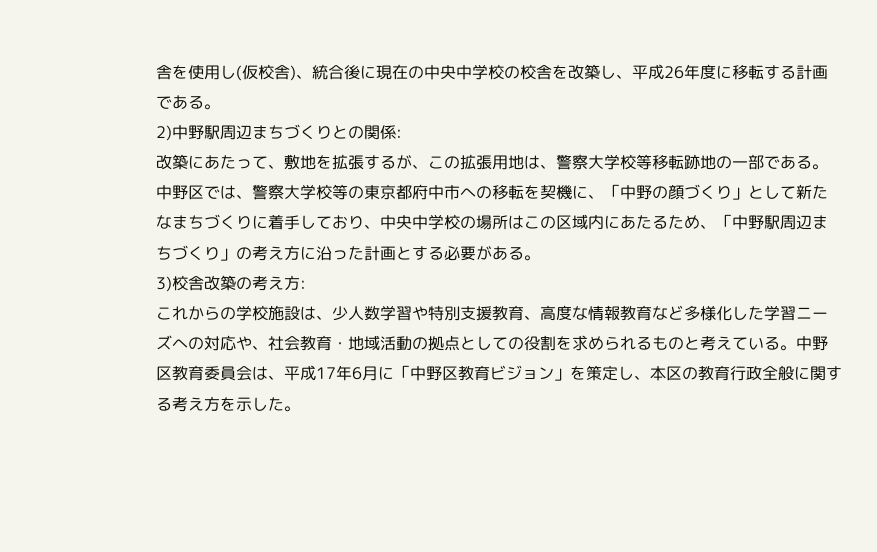舎を使用し(仮校舎)、統合後に現在の中央中学校の校舎を改築し、平成26年度に移転する計画である。
2)中野駅周辺まちづくりとの関係:
改築にあたって、敷地を拡張するが、この拡張用地は、警察大学校等移転跡地の一部である。中野区では、警察大学校等の東京都府中市への移転を契機に、「中野の顔づくり」として新たなまちづくりに着手しており、中央中学校の場所はこの区域内にあたるため、「中野駅周辺まちづくり」の考え方に沿った計画とする必要がある。
3)校舎改築の考え方:
これからの学校施設は、少人数学習や特別支援教育、高度な情報教育など多様化した学習ニーズへの対応や、社会教育・地域活動の拠点としての役割を求められるものと考えている。中野区教育委員会は、平成17年6月に「中野区教育ビジョン」を策定し、本区の教育行政全般に関する考え方を示した。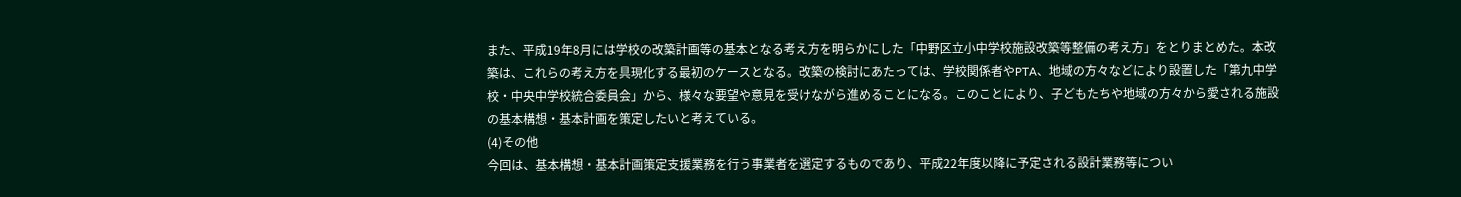また、平成19年8月には学校の改築計画等の基本となる考え方を明らかにした「中野区立小中学校施設改築等整備の考え方」をとりまとめた。本改築は、これらの考え方を具現化する最初のケースとなる。改築の検討にあたっては、学校関係者やPTA、地域の方々などにより設置した「第九中学校・中央中学校統合委員会」から、様々な要望や意見を受けながら進めることになる。このことにより、子どもたちや地域の方々から愛される施設の基本構想・基本計画を策定したいと考えている。
(4)その他
今回は、基本構想・基本計画策定支援業務を行う事業者を選定するものであり、平成22年度以降に予定される設計業務等につい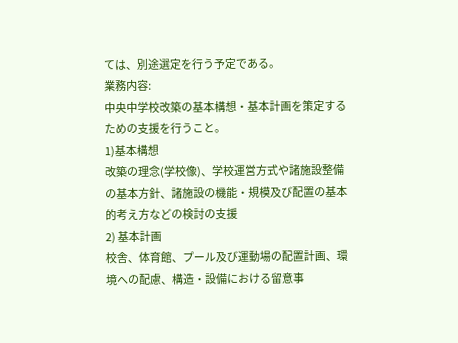ては、別途選定を行う予定である。
業務内容:
中央中学校改築の基本構想・基本計画を策定するための支援を行うこと。
1)基本構想
改築の理念(学校像)、学校運営方式や諸施設整備の基本方針、諸施設の機能・規模及び配置の基本的考え方などの検討の支援
2) 基本計画
校舎、体育館、プール及び運動場の配置計画、環境への配慮、構造・設備における留意事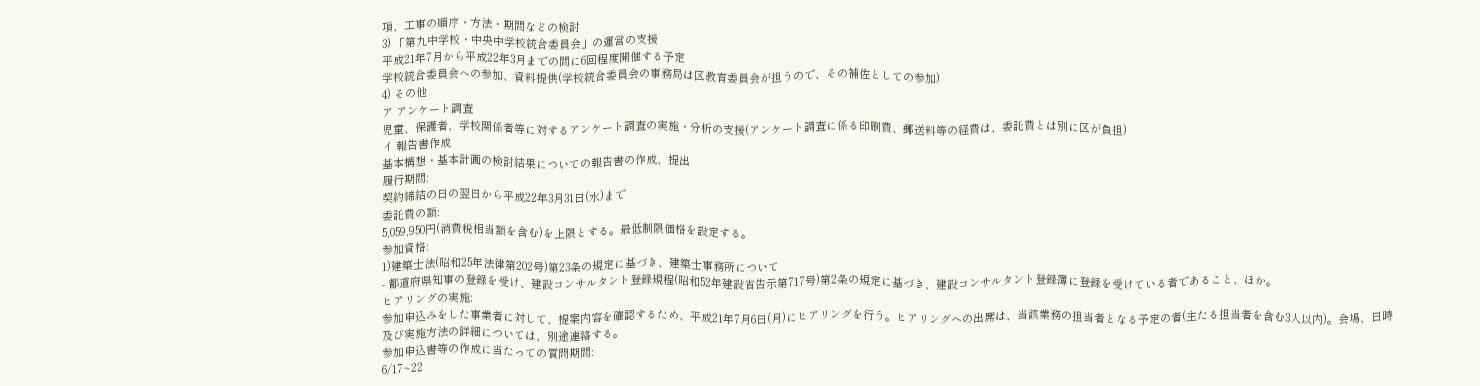項、工事の順序・方法・期間などの検討
3) 「第九中学校・中央中学校統合委員会」の運営の支援
平成21年7月から平成22年3月までの間に6回程度開催する予定
学校統合委員会への参加、資料提供(学校統合委員会の事務局は区教育委員会が担うので、その補佐としての参加)
4) その他
ア アンケート調査
児童、保護者、学校関係者等に対するアンケート調査の実施・分析の支援(アンケート調査に係る印刷費、郵送料等の経費は、委託費とは別に区が負担)
イ 報告書作成
基本構想・基本計画の検討結果についての報告書の作成、提出
履行期間:
契約締結の日の翌日から平成22年3月31日(水)まで
委託費の額:
5,059,950円(消費税相当額を含む)を上限とする。最低制限価格を設定する。
参加資格:
1)建築士法(昭和25年法律第202号)第23条の規定に基づき、建築士事務所について
- 都道府県知事の登録を受け、建設コンサルタント登録規程(昭和52年建設省告示第717号)第2条の規定に基づき、建設コンサルタント登録簿に登録を受けている者であること、ほか。
ヒアリングの実施:
参加申込みをした事業者に対して、提案内容を確認するため、平成21年7月6日(月)にヒアリングを行う。ヒアリングへの出席は、当該業務の担当者となる予定の者(主たる担当者を含む3人以内)。会場、日時及び実施方法の詳細については、別途連絡する。
参加申込書等の作成に当たっての質問期間:
6/17~22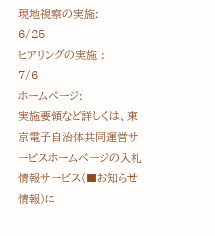現地視察の実施:
6/25
ヒアリングの実施 :
7/6
ホームページ:
実施要領など詳しくは、東京電子自治体共同運営サービスホームページの入札情報サービス(■お知らせ情報)に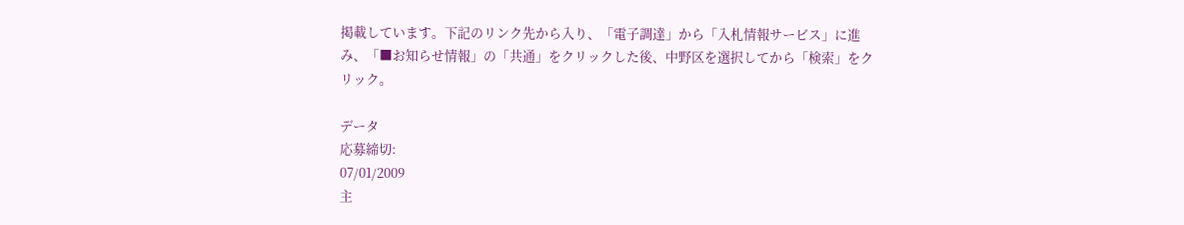掲載しています。下記のリンク先から入り、「電子調達」から「入札情報サービス」に進み、「■お知らせ情報」の「共通」をクリックした後、中野区を選択してから「検索」をクリック。

データ
応募締切:
07/01/2009
主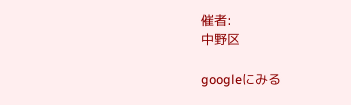催者:
中野区

googleにみる